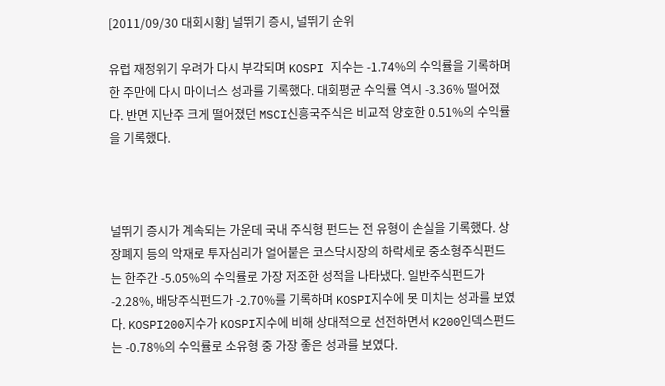[2011/09/30 대회시황] 널뛰기 증시, 널뛰기 순위

유럽 재정위기 우려가 다시 부각되며 KOSPI 지수는 -1.74%의 수익률을 기록하며 한 주만에 다시 마이너스 성과를 기록했다. 대회평균 수익률 역시 -3.36% 떨어졌다. 반면 지난주 크게 떨어졌던 MSCI신흥국주식은 비교적 양호한 0.51%의 수익률을 기록했다.



널뛰기 증시가 계속되는 가운데 국내 주식형 펀드는 전 유형이 손실을 기록했다. 상장폐지 등의 악재로 투자심리가 얼어붙은 코스닥시장의 하락세로 중소형주식펀드는 한주간 -5.05%의 수익률로 가장 저조한 성적을 나타냈다. 일반주식펀드가 -2.28%, 배당주식펀드가 -2.70%를 기록하며 KOSPI지수에 못 미치는 성과를 보였다. KOSPI200지수가 KOSPI지수에 비해 상대적으로 선전하면서 K200인덱스펀드는 -0.78%의 수익률로 소유형 중 가장 좋은 성과를 보였다.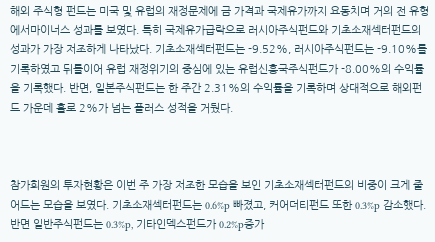해외 주식형 펀드는 미국 및 유럽의 재정문제에 금 가격과 국제유가까지 요동치며 거의 전 유형에서마이너스 성과를 보였다. 특히 국제유가급락으로 러시아주식펀드와 기초소재섹터펀드의 성과가 가장 저조하게 나타났다. 기초소재섹터펀드는 -9.52%, 러시아주식펀드는 -9.10%를 기록하였고 뒤를이어 유럽 재정위기의 중심에 있는 유럽신흥국주식펀드가 -8.00%의 수익률을 기록했다. 반면, 일본주식펀드는 한 주간 2.31%의 수익률을 기록하며 상대적으로 해외펀드 가운데 홀로 2%가 넘는 플러스 성적을 거뒀다.



참가회원의 투자현황은 이번 주 가장 저조한 모습을 보인 기초소재섹터펀드의 비중이 크게 줄어드는 모습을 보였다. 기초소재섹터펀드는 0.6%p 빠졌고, 커어더티펀드 또한 0.3%p 감소했다. 반면 일반주식펀드는 0.3%p, 기타인덱스펀드가 0.2%p증가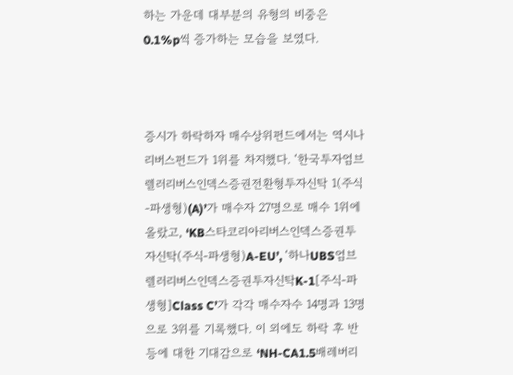하는 가운데 대부분의 유형의 비중은 0.1%p씩 증가하는 모습을 보였다.



증시가 하락하자 매수상위펀드에서는 역시나 리버스펀드가 1위를 차지했다. ‘한국투자엄브렐러리버스인덱스증권전환형투자신탁 1(주식-파생형)(A)’가 매수자 27명으로 매수 1위에 올랐고, ‘KB스타코리아리버스인덱스증권투자신탁(주식-파생형)A-EU’, ‘하나UBS엄브렐러리버스인덱스증권투자신탁K-1[주식-파생형]Class C’가 각각 매수자수 14명과 13명으로 3위를 기록했다. 이 외에도 하락 후 반등에 대한 기대감으로 ‘NH-CA1.5배레버리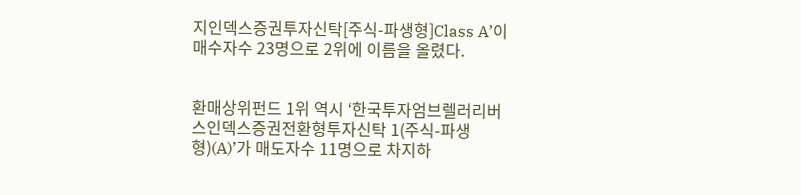지인덱스증권투자신탁[주식-파생형]Class A’이 매수자수 23명으로 2위에 이름을 올렸다.


환매상위펀드 1위 역시 ‘한국투자엄브렐러리버스인덱스증권전환형투자신탁 1(주식-파생형)(A)’가 매도자수 11명으로 차지하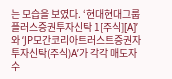는 모습을 보였다. ‘현대현대그룹플러스증권투자신탁 1[주식][A]’와 ‘JP모간코리아트러스트증권자투자신탁(주식)A’가 각각 매도자수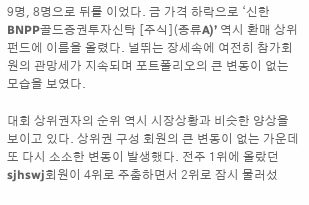9명, 8명으로 뒤를 이었다. 금 가격 하락으로 ‘신한BNPP골드증권투자신탁 [주식](종류A)’ 역시 환매 상위 펀드에 이름을 올렸다. 널뛰는 장세속에 여전히 참가회원의 관망세가 지속되며 포트폴리오의 큰 변동이 없는 모습을 보였다.

대회 상위권자의 순위 역시 시장상황과 비슷한 양상을 보이고 있다. 상위권 구성 회원의 큰 변동이 없는 가운데 또 다시 소소한 변동이 발생했다. 전주 1위에 올랐던 sjhswj회원이 4위로 주춤하면서 2위로 잠시 물러섰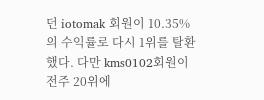던 iotomak 회원이 10.35%의 수익률로 다시 1위를 탈환했다. 다만 kms0102회원이 전주 20위에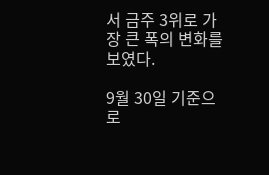서 금주 3위로 가장 큰 폭의 변화를 보였다.

9월 30일 기준으로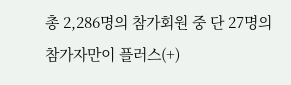총 2,286명의 참가회원 중 단 27명의 참가자만이 플러스(+)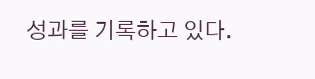성과를 기록하고 있다.